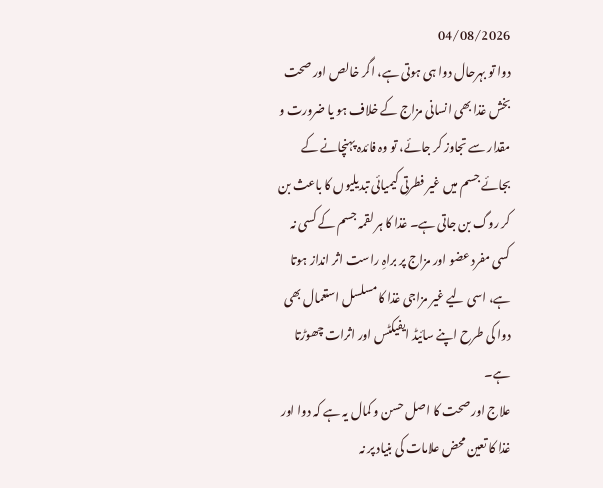04/08/2026
دوا تو بہرحال دوا ہی ہوتی ہے، اگر خالص اور صحت بخش غذا بھی انسانی مزاج کے خلاف ہو یا ضرورت و مقدار سے تجاوز کر جائے، تو وہ فائدہ پہنچانے کے بجائے جسم میں غیر فطرتی کیمیائی تبدیلیوں کا باعث بن کر روگ بن جاتی ہے۔ غذا کا ہر لقمہ جسم کے کسی نہ کسی مفرد عضو اور مزاج پر براہِ راست اثر انداز ہوتا ہے، اسی لیے غیر مزاجی غذا کا مسلسل استعمال بھی دوا کی طرح اپنے سائیڈ ایفیکٹس اور اثرات چھوڑتا ہے۔
علاج اور صحت کا اصل حسن و کمال یہ ہے کہ دوا اور غذا کا تعین محض علامات کی بنیاد پر نہ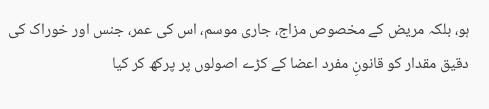ہو، بلکہ مریض کے مخصوص مزاج، جاری موسم، اس کی عمر، جنس اور خوراک کی دقیق مقدار کو قانونِ مفرد اعضا کے کڑے اصولوں پر پرکھ کر کیا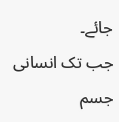جائے۔
جب تک انسانی جسم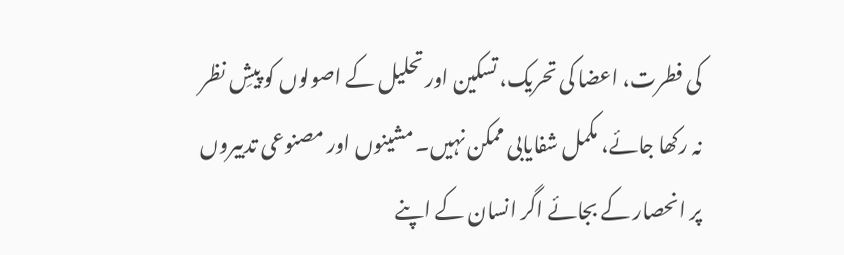کی فطرت، اعضا کی تحریک، تسکین اور تحلیل کے اصولوں کو پیشِ نظر نہ رکھا جائے، مکمل شفایابی ممکن نہیں۔ مشینوں اور مصنوعی تدبیروں پر انحصار کے بجائے اگر انسان کے اپنے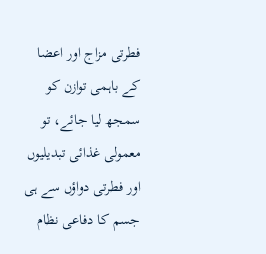فطرتی مزاج اور اعضا کے باہمی توازن کو سمجھ لیا جائے، تو معمولی غذائی تبدیلیوں اور فطرتی دواؤں سے ہی جسم کا دفاعی نظام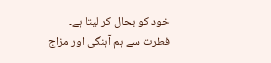خود کو بحال کر لیتا ہے۔ فطرت سے ہم آہنگی اور مزاج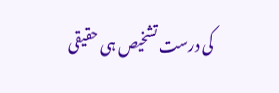کی درست تشخیص ہی حقیقی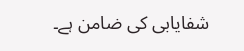شفایابی کی ضامن ہے۔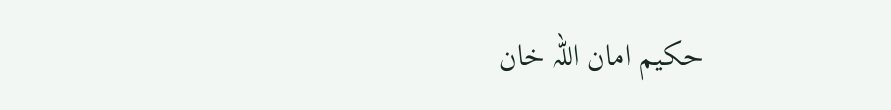حکیم امان اللہ خان